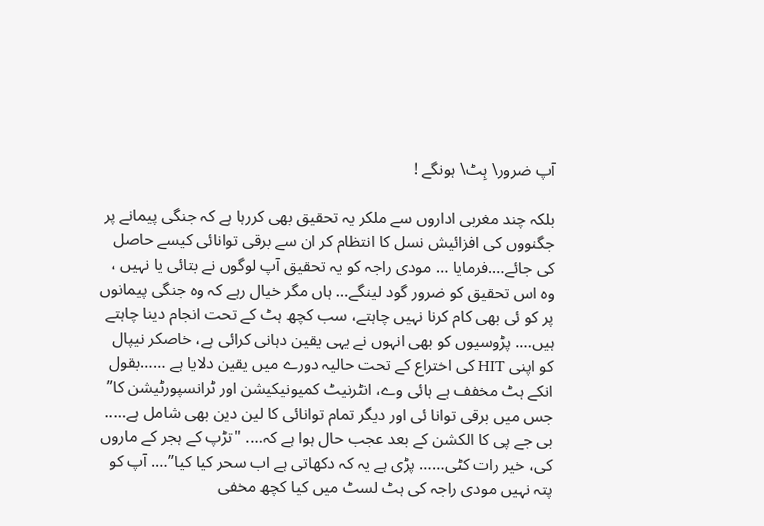آپ ضرور\ ہِٹ\ ہونگے !

بلکہ چند مغربی اداروں سے ملکر یہ تحقیق بھی کررہا ہے کہ جنگی پیمانے پر جگنووں کی افزائیش نسل کا انتظام کر ان سے برقی توانائی کیسے حاصل کی جائے….فرمایا … مودی راجہ کو یہ تحقیق آپ لوگوں نے بتائی یا نہیں ، وہ اس تحقیق کو ضرور گود لینگے… ہاں مگر خیال رہے کہ وہ جنگی پیمانوں پر کو ئی بھی کام کرنا نہیں چاہتے، سب کچھ ہٹ کے تحت انجام دینا چاہتے ہیں…. پڑوسیوں کو بھی انہوں نے یہی یقین دہانی کرائی ہے، خاصکر نیپال کو اپنی HIT کی اختراع کے تحت حالیہ دورے میں یقین دلایا ہے ……بقول انکے ہٹ مخفف ہے ہائی وے، انٹرنیٹ کمیونیکیشن اور ٹرانسپورٹیشن کا” جس میں برقی توانا ئی اور دیگر تمام توانائی کا لین دین بھی شامل ہے….. بی جے پی کا الکشن کے بعد عجب حال ہوا ہے کہ…. "تڑپ کے ہجر کے ماروں کی، خیر رات کٹی…… پڑی ہے یہ کہ دکھاتی ہے اب سحر کیا کیا”…. آپ کو پتہ نہیں مودی راجہ کی ہٹ لسٹ میں کیا کچھ مخفی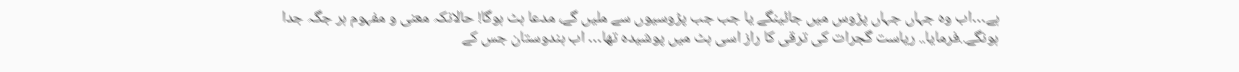ہے…اب وہ جہاں جہاں پڑوس میں جائینگے یا جب جب پڑوسیوں سے ملیں گے، مدعا ہٹ ہوگا! حالانکہ معنی و مفہوم ہر جگہ جدا ہونگے..فرمایا.. ریاست گجرات کی ترقی کا راز اسی ہٹ میں پوشیدہ تھا… اب ہندوستان جس کے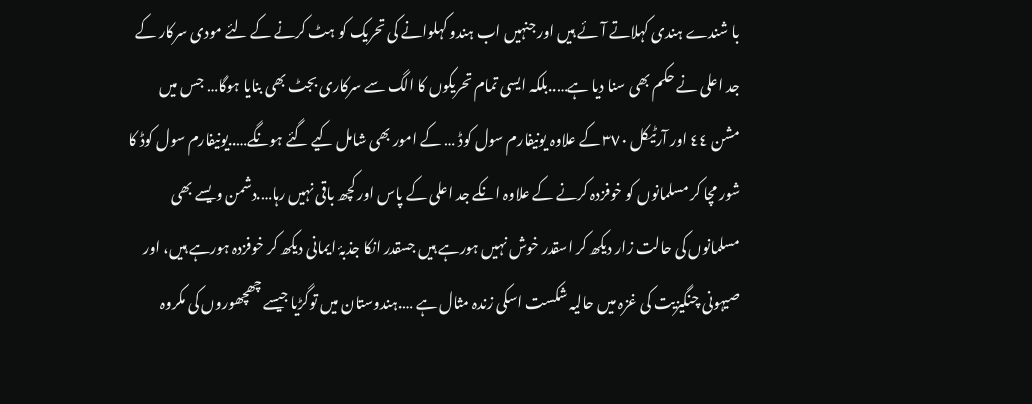با شندے ہندی کہلاتے آئے ہیں اور جنہیں اب ہندو کہلوانے کی تحریک کو ہٹ کرنے کے لئے مودی سرکار کے جد اعلی نے حکم بھی سنا دیا ہے…..بلکہ ایسی تمام تحریکوں کا الگ سے سرکاری بجٹ بھی بنایا ہوگا… جس میں مشن ٤٤ اور آرٹیکل ٣٧٠ کے علاوہ یونیفارم سول کوڈ … کے امور بھی شامل کیے گئے ہونگے…..یونیفارم سول کوڈ کا شور مچا کر مسلمانوں کو خوفزدہ کرنے کے علاوہ انکے جد اعلی کے پاس اور کچھ باقی نہیں رہا….دشمن ویسے بھی مسلمانوں کی حالت زار دیکھ کر اسقدر خوش نہیں ہورہے ہیں جسقدر انکا جذبۂ ایمانی دیکھ کر خوفزدہ ہورہے ہیں، اور صیہونی چنگیزیت کی غزہ میں حالیہ شکست اسکی زندہ مثال ہے ….ہندوستان میں توگڑیا جیسے چھچھوروں کی مکروہ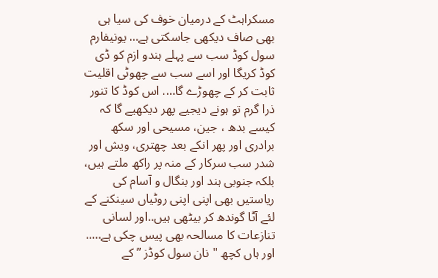مسکراہٹ کے درمیان خوف کی سیا ہی بھی صاف دیکھی جاسکتی ہے… یونیفارم سول کوڈ سب سے پہلے ہندو ازم کو ڈی کوڈ کریگا اور اسے سب سے چھوٹی اقلیت ثابت کر کے چھوڑے گا…. اس کوڈ کا تنور ذرا گرم تو ہونے دیجیے پھر دیکھیے گا کہ کیسے بدھ ، جین، مسیحی اور سکھ برادری اور پھر انکے بعد چھتری، ویش اور شدر سب سرکار کے منہ پر راکھ ملتے ہیں، بلکہ جنوبی ہند اور بنگال و آسام کی ریاستیں بھی اپنی اپنی روٹیاں سینکنے کے لئے آٹا گوندھ کر بیٹھی ہیں..اور لسانی تنازعات کا مسالحہ بھی پیس چکی ہے….. اور ہاں کچھ "نان سول کوڈز ” کے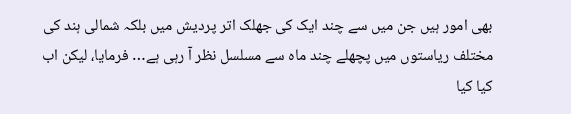بھی امور ہیں جن میں سے چند ایک کی جھلک اتر پردیش میں بلکہ شمالی ہند کی مختلف ریاستوں میں پچھلے چند ماہ سے مسلسل نظر آ رہی ہے… فرمایا، لیکن اب کیا کیا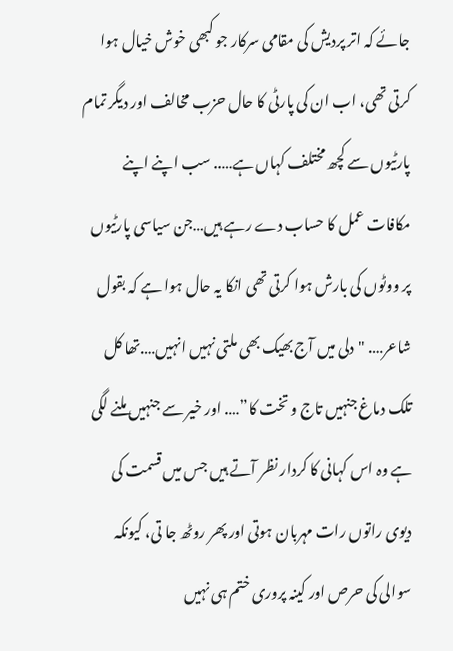جائے کہ اتر پردیش کی مقامی سرکار جو کبھی خوش خیال ہوا کرتی تھی، اب ان کی پارٹی کا حال حزب مخالف اور دیگر تمام پارٹیوں سے کچھ مختلف کہاں ہے….. سب اپنے اپنے مکافات عمل کا حساب دے رہے ہیں…جن سیاسی پارٹیوں پر ووٹوں کی بارش ہوا کرتی تھی انکا یہ حال ہوا ہے کہ بقول شاعر…. "دلی میں آج بھیک بھی ملتی نہیں انہیں….تھا کل تلک دماغ جنہیں تاج و تخت کا”…. اور خیر سے جنہیں ملنے لگی ہے وہ اس کہانی کا کردار نظر آتے ہیں جس میں قسمت کی دیوی راتوں رات مہربان ہوتی اور پھر روٹھ جا تی، کیونکہ سوالی کی حرص اور کینہ پروری ختم ہی نہیں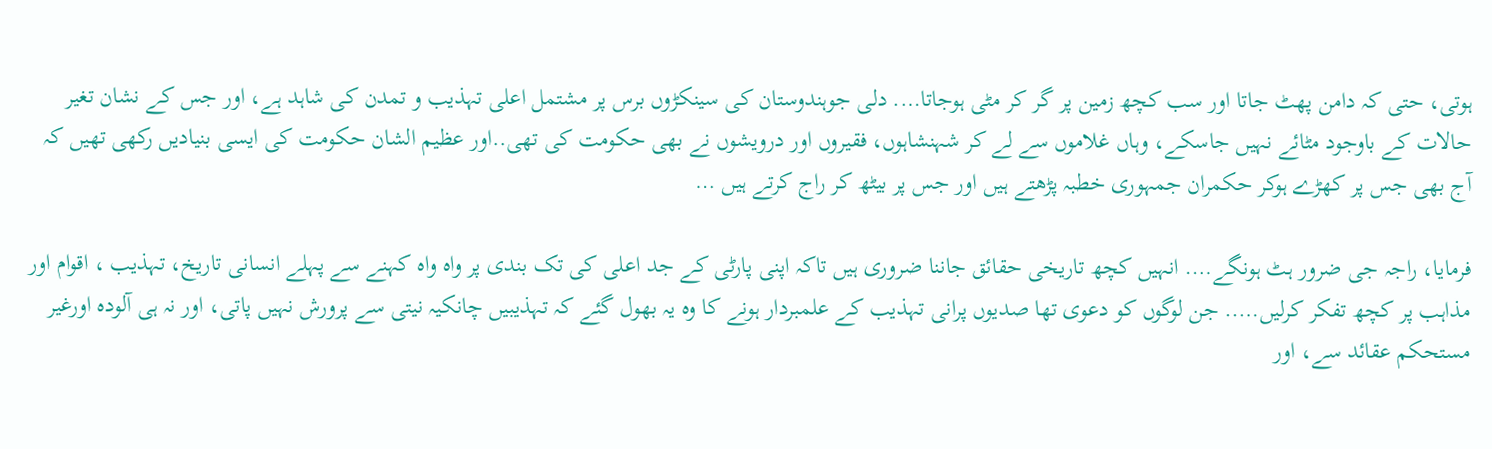ہوتی، حتی کہ دامن پھٹ جاتا اور سب کچھ زمین پر گر کر مٹی ہوجاتا…. دلی جوہندوستان کی سینکڑوں برس پر مشتمل اعلی تہذیب و تمدن کی شاہد ہے، اور جس کے نشان تغیر حالات کے باوجود مٹائے نہیں جاسکے، وہاں غلاموں سے لے کر شہنشاہوں، فقیروں اور درویشوں نے بھی حکومت کی تھی..اور عظیم الشان حکومت کی ایسی بنیادیں رکھی تھیں کہ آج بھی جس پر کھڑے ہوکر حکمران جمہوری خطبہ پڑھتے ہیں اور جس پر بیٹھ کر راج کرتے ہیں …

فرمایا، راجہ جی ضرور ہٹ ہونگے…. انہیں کچھ تاریخی حقائق جاننا ضروری ہیں تاکہ اپنی پارٹی کے جد اعلی کی تک بندی پر واہ واہ کہنے سے پہلے انسانی تاریخ، تہذیب ، اقوام اور مذاہب پر کچھ تفکر کرلیں….. جن لوگوں کو دعوی تھا صدیوں پرانی تہذیب کے علمبردار ہونے کا وہ یہ بھول گئے کہ تہذیبیں چانکیہ نیتی سے پرورش نہیں پاتی، اور نہ ہی آلودہ اورغیر مستحکم عقائد سے، اور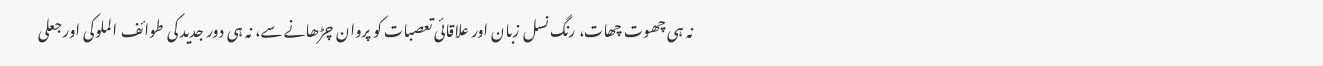نہ ہی چھوت چھات، رنگ نسل زبان اور علاقائی تعصبات کو پروان چڑھانے سے، نہ ہی دور جدید کی طوائف الملوکی اور جعلی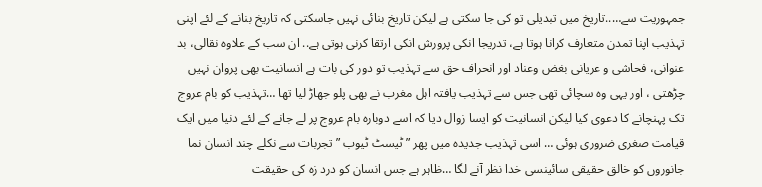جمہوریت سے…..تاریخ میں تبدیلی تو کی جا سکتی ہے لیکن تاریخ بنائی نہیں جاسکتی کہ تاریخ بنانے کے لئے اپنی تہذیب اپنا تمدن متعارف کرانا ہوتا ہے، تدریجا انکی پرورش انکی ارتقا کرنی ہوتی ہے.. ان سب کے علاوہ نقالی، بد عنوانی، فحاشی و عریانی بغض وعناد اور انحراف حق سے تہذیب تو دور کی بات ہے انسانیت بھی پروان نہیں چڑھتی ، اور یہی وہ سچائی تھی جس سے تہذیب یافتہ اہل مغرب نے بھی پلو جھاڑ لیا تھا …تہذیب کو بام عروج تک پہنچانے کا دعوی کیا لیکن انسانیت کو ایسا زوال دیا کہ اسے دوبارہ بام عروج پر لے جانے کے لئے دنیا میں ایک قیامت صغری ضروری ہوئی … اسی تہذیب جدیدہ میں پھر ” ٹیسٹ ٹیوب ” تجربات سے نکلے چند انسان نما جانوروں کو خالق حقیقی سائینسی خدا نظر آنے لگا …ظاہر ہے جس انسان کو درد زہ کی حقیقت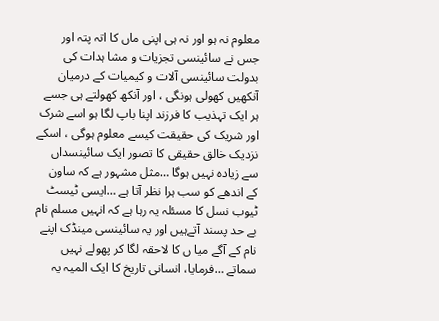معلوم نہ ہو اور نہ ہی اپنی ماں کا اتہ پتہ اور جس نے سائینسی تجزیات و مشا ہدات کی بدولت سائینسی آلات و کیمیات کے درمیان آنکھیں کھولی ہونگی ، اور آنکھ کھولتے ہی جسے ہر ایک تہذیب کا فرزند اپنا باپ لگا ہو اسے شرک اور شریک کی حقیقت کیسے معلوم ہوگی ، اسکے نزدیک خالق حقیقی کا تصور ایک سائینسداں سے زیادہ نہیں ہوگا …مثل مشہور ہے کہ ساون کے اندھے کو سب ہرا نظر آتا ہے …ایسی ٹیسٹ ٹیوب نسل کا مسئلہ یہ رہا ہے کہ انہیں مسلم نام بے حد پسند آتےہیں اور یہ سائینسی مینڈک اپنے نام کے آگے میا ں کا لاحقہ لگا کر پھولے نہیں سماتے …فرمایا، انسانی تاریخ کا ایک المیہ یہ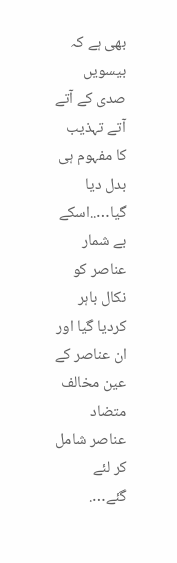بھی ہے کہ بیسویں صدی کے آتے آتے تہذیب کا مفہوم ہی بدل دیا گیا…..اسکے بے شمار عناصر کو نکال باہر کردیا گیا اور ان عناصر کے عین مخالف متضاد عناصر شامل کر لئے گئے….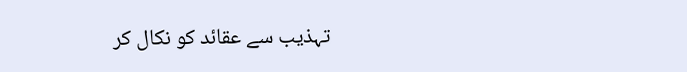تہذیب سے عقائد کو نکال کر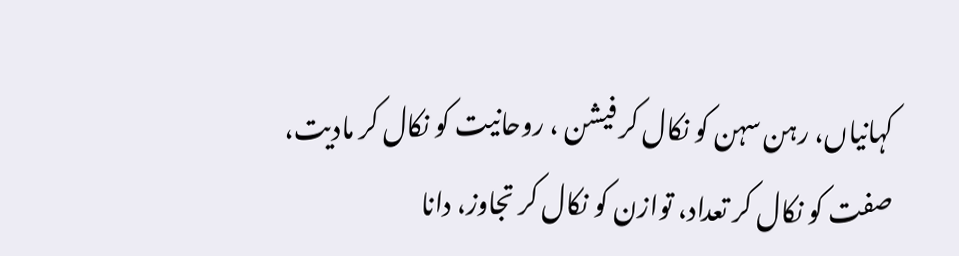کہانیاں، رہن سہن کو نکال کر فیشن ، روحانیت کو نکال کر مادیت، صفت کو نکال کر تعداد، توازن کو نکال کر تجاوز، دانا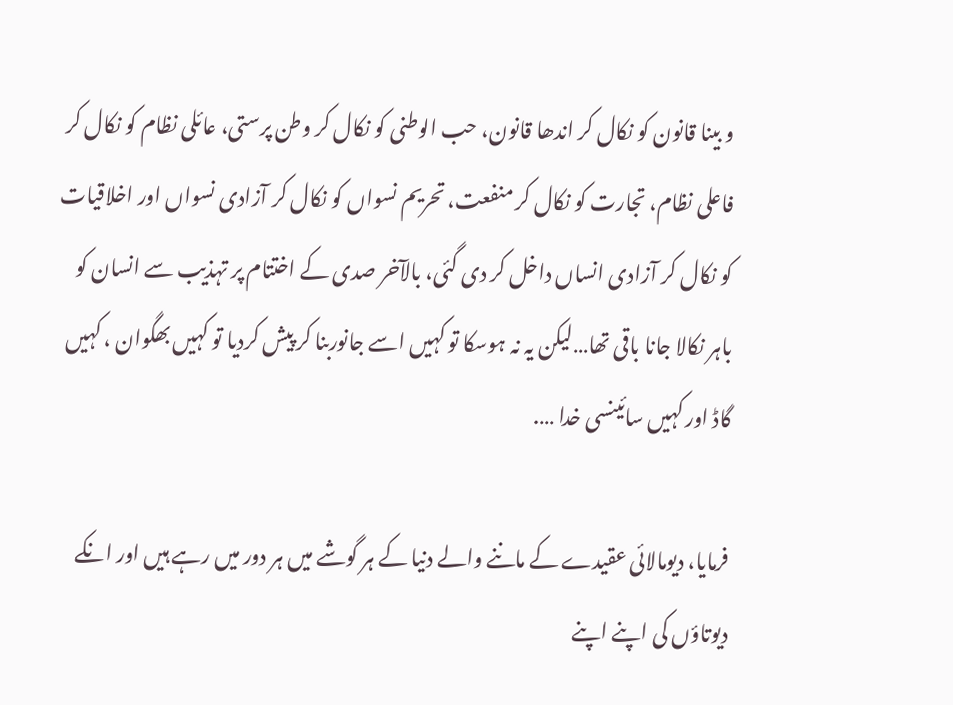و بینا قانون کو نکال کر اندھا قانون، حب الوطنی کو نکال کر وطن پرستی، عائلی نظام کو نکال کر فاعلی نظام، تجارت کو نکال کر منفعت، تحریم نسواں کو نکال کر آزادی نسواں اور اخلاقیات کو نکال کر آزادی انساں داخل کر دی گئی، بالآخر صدی کے اختتام پر تہذیب سے انسان کو باہر نکالا جانا باقی تھا…لیکن یہ نہ ہوسکا تو کہیں اسے جانوربنا کر پیش کردیا تو کہیں بھگوان ، کہیں گاڈ اور کہیں سائینسی خدا ….

فرمایا، دیومالائی عقیدے کے ماننے والے دنیا کے ہر گوشے میں ہر دور میں رہے ہیں اور انکے دیوتاؤں کی اپنے اپنے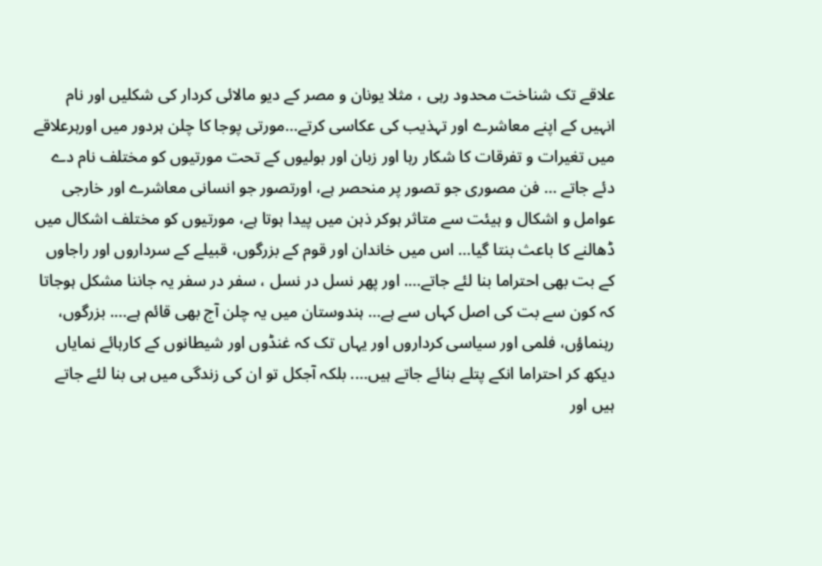علاقے تک شناخت محدود رہی ، مثلا یونان و مصر کے دیو مالائی کردار کی شکلیں اور نام انہیں کے اپنے معاشرے اور تہذیب کی عکاسی کرتے…مورتی پوجا کا چلن ہردور میں اورہرعلاقے میں تغیرات و تفرقات کا شکار رہا اور زبان اور بولیوں کے تحت مورتیوں کو مختلف نام دے دئے جاتے … فن مصوری جو تصور پر منحصر ہے، اورتصور جو انسانی معاشرے اور خارجی عوامل و اشکال و ہیئت سے متاثر ہوکر ذہن میں پیدا ہوتا ہے، مورتیوں کو مختلف اشکال میں ڈھالنے کا باعث بنتا گیا… اس میں خاندان اور قوم کے بزرگوں، قبیلے کے سرداروں اور راجاوں کے بت بھی احتراما بنا لئے جاتے…. اور پھر نسل در نسل ، سفر در سفر یہ جاننا مشکل ہوجاتا کہ کون سے بت کی اصل کہاں سے ہے… ہندوستان میں یہ چلن آج بھی قائم ہے…. بزرگوں، رہنماؤں، فلمی اور سیاسی کرداروں اور یہاں تک کہ غنڈوں اور شیطانوں کے کارہائے نمایاں دیکھ کر احتراما انکے پتلے بنائے جاتے ہیں…. بلکہ آجکل تو ان کی زندگی میں ہی بنا لئے جاتے ہیں اور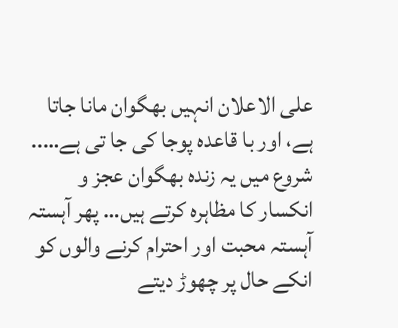علی الاعلان انہیں بھگوان مانا جاتا ہے، اور با قاعدہ پوجا کی جا تی ہے….. شروع میں یہ زندہ بھگوان عجز و انکسار کا مظاہرہ کرتے ہیں… پھر آہستہ آہستہ محبت اور احترام کرنے والوں کو انکے حال پر چھوڑ دیتے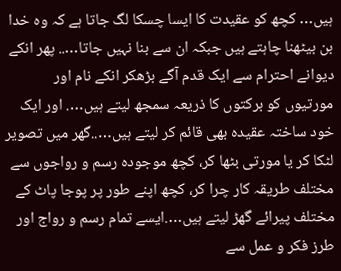ہیں… کچھ کو عقیدت کا ایسا چسکا لگ جاتا ہے کہ وہ خدا بن بیٹھنا چاہتے ہیں جبکہ ان سے بنا نہیں جاتا….. پھر انکے دیوانے احترام سے ایک قدم آگے بڑھکر انکے نام اور مورتیوں کو برکتوں کا ذریعہ سمجھ لیتے ہیں…. اور ایک خود ساختہ عقیدہ بھی قائم کر لیتے ہیں…..گھر میں تصویر لٹکا کر یا مورتی بٹھا کر، کچھ موجودہ رسم و رواجوں سے مختلف طریقہ کار چرا کر، کچھ اپنے طور پر پوجا پاٹ کے مختلف پیرائے گھڑ لیتے ہیں….ایسے تمام رسم و رواج اور طرز فکر و عمل سے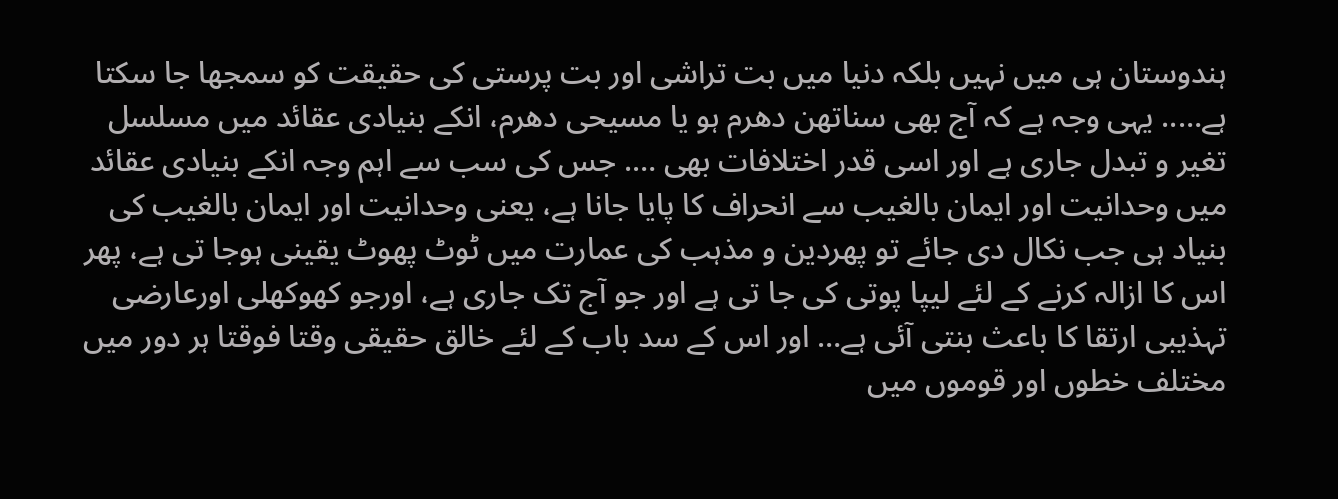ہندوستان ہی میں نہیں بلکہ دنیا میں بت تراشی اور بت پرستی کی حقیقت کو سمجھا جا سکتا ہے….. یہی وجہ ہے کہ آج بھی سناتھن دھرم ہو یا مسیحی دھرم، انکے بنیادی عقائد میں مسلسل تغیر و تبدل جاری ہے اور اسی قدر اختلافات بھی …. جس کی سب سے اہم وجہ انکے بنیادی عقائد میں وحدانیت اور ایمان بالغیب سے انحراف کا پایا جانا ہے، یعنی وحدانیت اور ایمان بالغیب کی بنیاد ہی جب نکال دی جائے تو پھردین و مذہب کی عمارت میں ٹوٹ پھوٹ یقینی ہوجا تی ہے، پھر اس کا ازالہ کرنے کے لئے لیپا پوتی کی جا تی ہے اور جو آج تک جاری ہے، اورجو کھوکھلی اورعارضی تہذیبی ارتقا کا باعث بنتی آئی ہے… اور اس کے سد باب کے لئے خالق حقیقی وقتا فوقتا ہر دور میں مختلف خطوں اور قوموں میں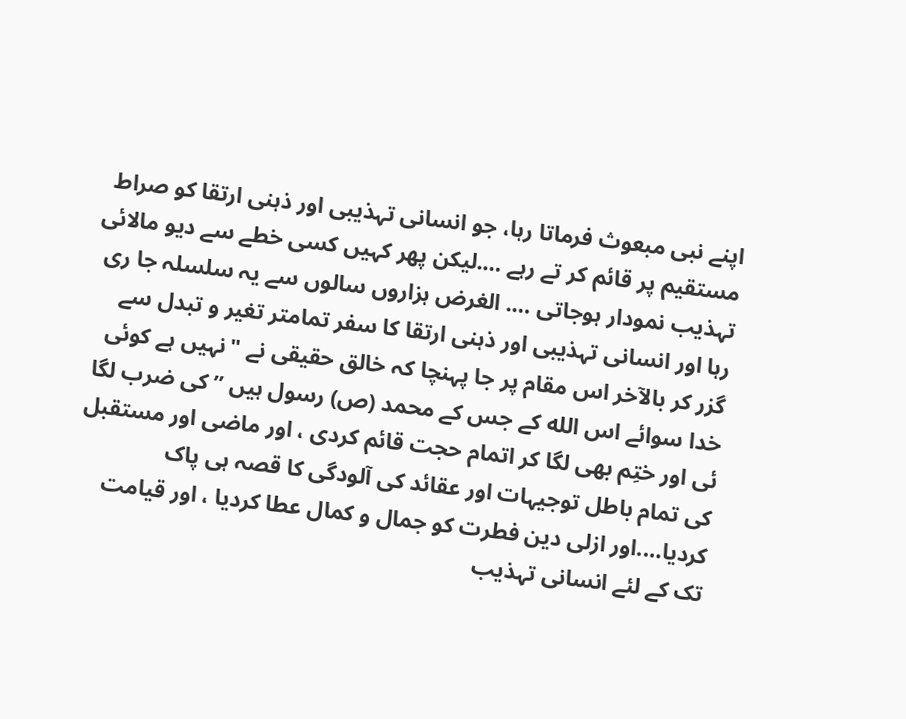اپنے نبی مبعوث فرماتا رہا، جو انسانی تہذیبی اور ذہنی ارتقا کو صراط مستقیم پر قائم کر تے رہے ….لیکن پھر کہیں کسی خطے سے دیو مالائی تہذیب نمودار ہوجاتی …. الغرض ہزاروں سالوں سے یہ سلسلہ جا ری رہا اور انسانی تہذیبی اور ذہنی ارتقا کا سفر تمامتر تغیر و تبدل سے گزر کر بالآخر اس مقام پر جا پہنچا کہ خالق حقیقی نے "نہیں ہے کوئی خدا سوائے اس الله کے جس کے محمد (ص) رسول ہیں ” کی ضرب لگا ئی اور ختِم بھی لگا کر اتمام حجت قائم کردی ، اور ماضی اور مستقبل کی تمام باطل توجیہات اور عقائد کی آلودگی کا قصہ ہی پاک کردیا….اور ازلی دین فطرت کو جمال و کمال عطا کردیا ، اور قیامت تک کے لئے انسانی تہذیب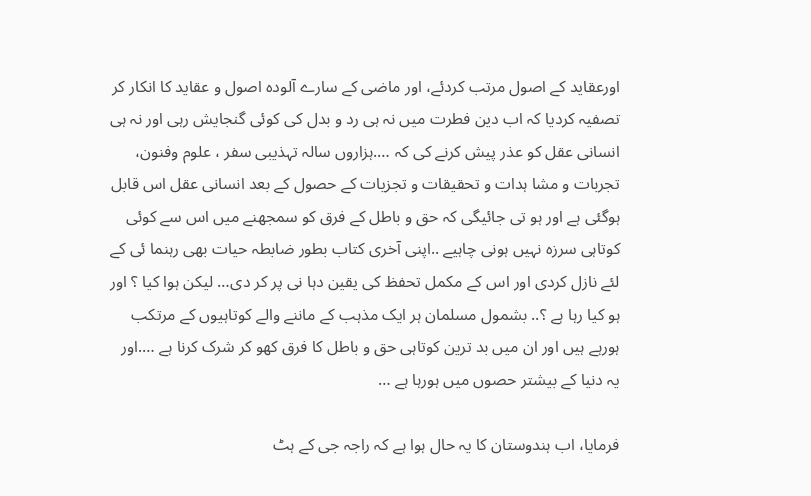اورعقاید کے اصول مرتب کردئے، اور ماضی کے سارے آلودہ اصول و عقاید کا انکار کر تصفیہ کردیا کہ اب دین فطرت میں نہ ہی رد و بدل کی کوئی گنجایش رہی اور نہ ہی انسانی عقل کو عذر پیش کرنے کی کہ ….ہزاروں سالہ تہذیبی سفر ، علوم وفنون، تجربات و مشا ہدات و تحقیقات و تجزیات کے حصول کے بعد انسانی عقل اس قابل ہوگئی ہے اور ہو تی جائیگی کہ حق و باطل کے فرق کو سمجھنے میں اس سے کوئی کوتاہی سرزہ نہیں ہونی چاہیے ..اپنی آخری کتاب بطور ضابطہ حیات بھی رہنما ئی کے لئے نازل کردی اور اس کے مکمل تحفظ کی یقین دہا نی پر کر دی… لیکن ہوا کیا ؟ اور ہو کیا رہا ہے ؟.. بشمول مسلمان ہر ایک مذہب کے ماننے والے کوتاہیوں کے مرتکب ہورہے ہیں اور ان میں بد ترین کوتاہی حق و باطل کا فرق کھو کر شرک کرنا ہے ….اور یہ دنیا کے بیشتر حصوں میں ہورہا ہے …

فرمایا، اب ہندوستان کا یہ حال ہوا ہے کہ راجہ جی کے ہٹ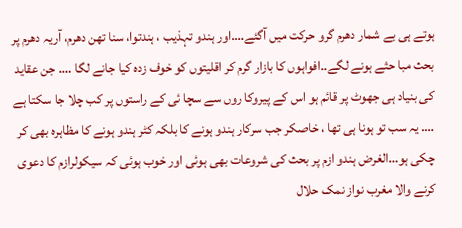ہوتے ہی بے شمار دھرم گرو حرکت میں آگئے….اور ہندو تہذیب ، ہندتوا، سنا تھن دھرم، آریہ دھرم پر بحث مبا حثے ہونے لگے..افواہوں کا بازار گرم کر اقلیتوں کو خوف زدہ کیا جانے لگا …. جن عقاید کی بنیاد ہی جھوٹ پر قائم ہو اس کے پیروکا روں سے سچا ئی کے راستوں پر کب چلا جا سکتا ہے …. یہ سب تو ہونا ہی تھا ، خاصکر جب سرکار ہندو ہونے کا بلکہ کٹر ہندو ہونے کا مظاہرہ بھی کر چکی ہو…الغرض ہندو ازم پر بحث کی شروعات بھی ہوئی اور خوب ہوئی کہ سیکولرازم کا دعوی کرنے والا مغرب نواز نمک حلال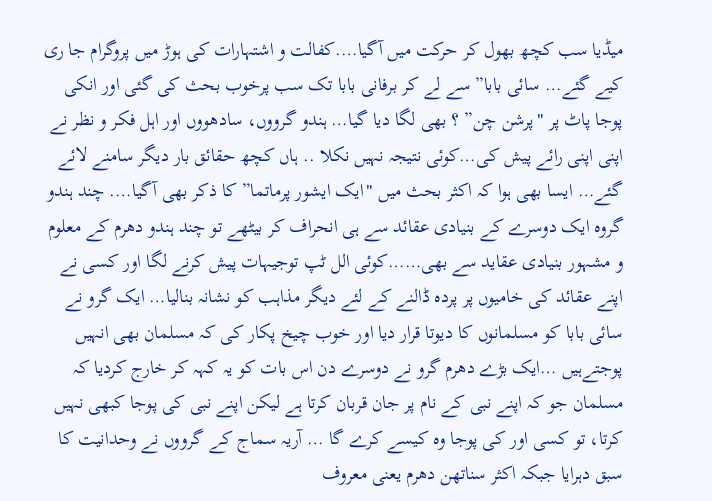میڈیا سب کچھ بھول کر حرکت میں آگیا….کفالت و اشتہارات کی ہوڑ میں پروگرام جا ری کیے گئے… سائی بابا” سے لے کر برفانی بابا تک سب پرخوب بحث کی گئی اور انکی پوجا پاٹ پر "پرشن چن” ؟ بھی لگا دیا گیا… ہندو گرووں، سادھووں اور اہل فکر و نظر نے اپنی اپنی رائے پیش کی…کوئی نتیجہ نہیں نکلا .. ہاں کچھ حقائق بار دیگر سامنے لائے گئے… ایسا بھی ہوا کہ اکثر بحث میں "ایک ایشور پرماتما” کا ذکر بھی آگیا…. چند ہندو گروہ ایک دوسرے کے بنیادی عقائد سے ہی انحراف کر بیٹھے تو چند ہندو دھرم کے معلوم و مشہور بنیادی عقاید سے بھی……کوئی الل ٹپ توجیہات پیش کرنے لگا اور کسی نے اپنے عقائد کی خامیوں پر پردہ ڈالنے کے لئے دیگر مذاہب کو نشانہ بنالیا… ایک گرو نے سائی بابا کو مسلمانوں کا دیوتا قرار دیا اور خوب چیخ پکار کی کہ مسلمان بھی انہیں پوجتےہیں …ایک بڑے دھرم گرو نے دوسرے دن اس بات کو یہ کہہ کر خارج کردیا کہ مسلمان جو کہ اپنے نبی کے نام پر جان قربان کرتا ہے لیکن اپنے نبی کی پوجا کبھی نہیں کرتا، تو کسی اور کی پوجا وہ کیسے کرے گا … آریہ سماج کے گرووں نے وحدانیت کا سبق دہرایا جبکہ اکثر سناتھن دھرم یعنی معروف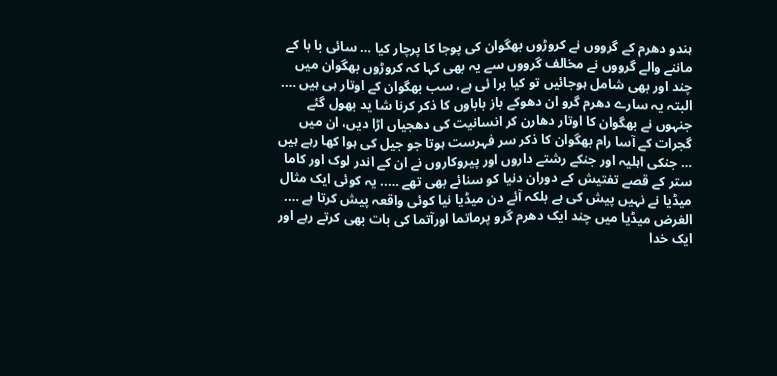ہندو دھرم کے گرووں نے کروڑوں بھگوان کی پوجا کا پرچار کیا … سائی با با کے ماننے والے گرووں نے مخالف گرووں سے یہ بھی کہا کہ کروڑوں بھگوان میں چند اور بھی شامل ہوجائیں تو کیا برا ئی ہے، سب بھگوان کے اوتار ہی ہیں …. البتہ یہ سارے دھرم گرو ان دھوکے باز باباوں کا ذکر کرنا شا ید بھول گئے جنہوں نے بھگوان کا اوتار دھارن کر انسانیت کی دھجیاں اڑا دیں، ان میں گجرات کے آسا رام بھگوان کا ذکر سر فہرست ہوتا جو جیل کی ہوا کھا رہے ہیں … جنکی اہلیہ اور جنکے رشتے داروں اور پیروکاروں نے ان کے اندر لوک اور کاما ستر کے قصے تفتیش کے دوران دنیا کو سنائے بھی تھے ….. یہ کوئی ایک مثال میڈیا نے نہیں پیش کی ہے بلکہ آئے دن میڈیا نیا کوئی واقعہ پیش کرتا ہے …. الغرض میڈیا میں چند ایک دھرم گرو پرماتما اورآتما کی بات بھی کرتے رہے اور ایک خدا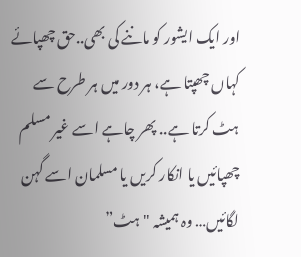اور ایک ایشور کو ماننے کی بھی..حق چھپائے کہاں چھپتا ہے، ہر دور میں ہر طرح سے ہٹ کرتا ہے.. پھر چاہے اسے غیر مسلم چھپائیں یا انکار کریں یا مسلمان اسے گہن لگائیں… وہ ہمیشہ "ہٹ”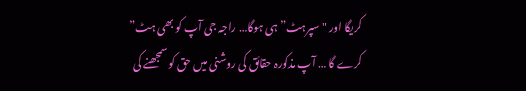کریگا اور "سپرہٹ” ہی ہوگا… راجہ جی آپ کو بھی ہٹ” کرے گا … آپ مذکورہ حقائق کی روشنی میں حق کو سمجھنے کی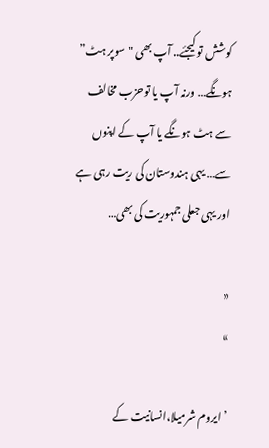کوشش تو کیجئے.. آپ بھی "سوپر ہٹ” ہونگے… ورنہ آپ یا توحزب مخالف سے ہٹ ہونگے یا آپ کے اپنوں سے… یہی ہندوستان کی ریت رہی ہے اور یہی جعلی جمہوریت کی بھی…

«
»

’ایروم شرمیلا،انسانیت کے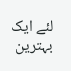لئے ایک بہترین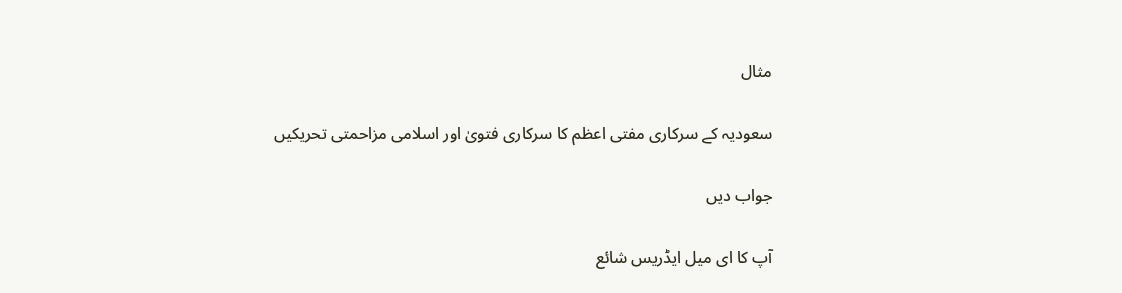مثال

سعودیہ کے سرکاری مفتی اعظم کا سرکاری فتویٰ اور اسلامی مزاحمتی تحریکیں

جواب دیں

آپ کا ای میل ایڈریس شائع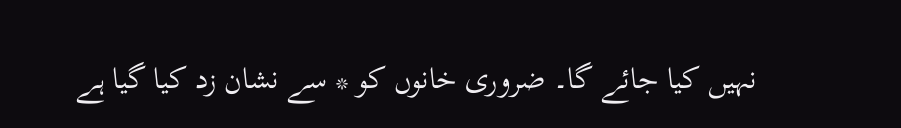نہیں کیا جائے گا۔ ضروری خانوں کو * سے نشان زد کیا گیا ہے